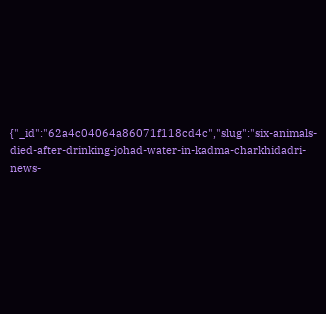{"_id":"62a4c04064a86071f118cd4c","slug":"six-animals-died-after-drinking-johad-water-in-kadma-charkhidadri-news-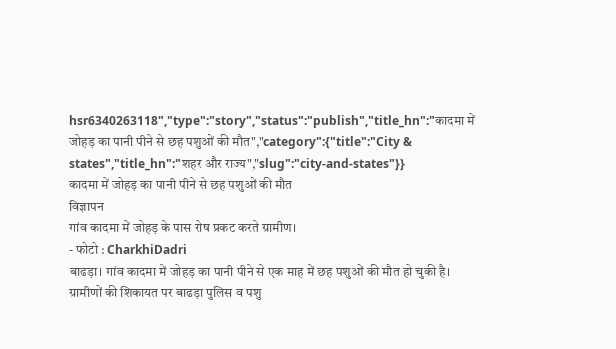hsr6340263118","type":"story","status":"publish","title_hn":"कादमा में जोहड़ का पानी पीने से छह पशुओं की मौत","category":{"title":"City & states","title_hn":"शहर और राज्य","slug":"city-and-states"}}
कादमा में जोहड़ का पानी पीने से छह पशुओं की मौत
विज्ञापन
गांव कादमा में जोहड़ के पास रोष प्रकट करते ग्रामीण।
- फोटो : CharkhiDadri
बाढड़ा। गांव कादमा में जोहड़ का पानी पीने से एक माह में छह पशुओं की मौत हो चुकी है। ग्रामीणों की शिकायत पर बाढड़ा पुलिस व पशु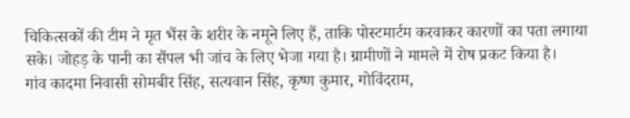चिकित्सकों की टीम ने मृत भैंस के शरीर के नमूने लिए हैं, ताकि पोस्टमार्टम करवाकर कारणों का पता लगाया सके। जोहड़ के पानी का सैंपल भी जांच के लिए भेजा गया है। ग्रामीणों ने मामले में रोष प्रकट किया है।
गांव कादमा निवासी सोमबीर सिंह, सत्यवान सिंह, कृष्ण कुमार, गोविंदराम,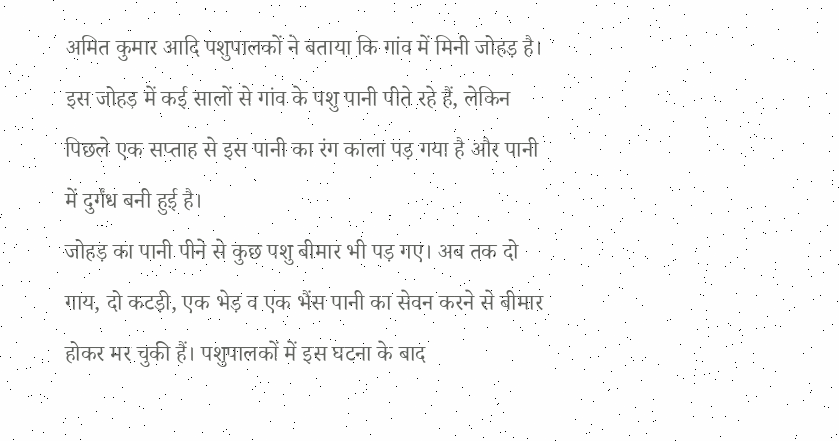अमित कुमार आदि पशुपालकों ने बताया कि गांव में मिनी जोहड़ है। इस जोहड़ में कई सालों से गांव के पशु पानी पीते रहे हैं, लेकिन पिछले एक सप्ताह से इस पानी का रंग काला पड़ गया है और पानी में दुर्गंध बनी हुई है।
जोहड़ का पानी पीने से कुछ पशु बीमार भी पड़ गए। अब तक दो गाय, दो कटड़ी, एक भेड़ व एक भैंस पानी का सेवन करने से बीमार होकर मर चुकी हैं। पशुपालकों में इस घटना के बाद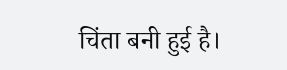चिंता बनी हुई है।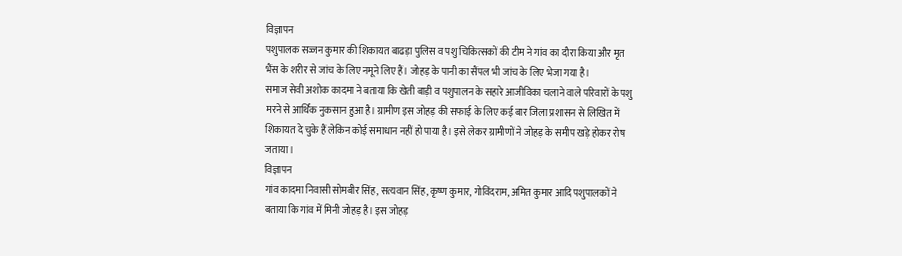विज्ञापन
पशुपालक सज्जन कुमार की शिकायत बाढड़ा पुलिस व पशु चिकित्सकों की टीम ने गांव का दौरा किया और मृत भैंस के शरीर से जांच के लिए नमूने लिए हैं। जोहड़ के पानी का सैंपल भी जांच के लिए भेजा गया है।
समाज सेवी अशोक कादमा ने बताया कि खेती बाड़ी व पशुपालन के सहारे आजीविका चलाने वाले परिवारों के पशु मरने से आर्थिक नुकसान हुआ है। ग्रामीण इस जोहड़ की सफाई के लिए कई बार जिला प्रशासन से लिखित में शिकायत दे चुके हैं लेकिन कोई समाधान नहीं हो पाया है। इसे लेकर ग्रामीणों ने जोहड़ के समीप खड़े होकर रोष जताया।
विज्ञापन
गांव कादमा निवासी सोमबीर सिंह, सत्यवान सिंह, कृष्ण कुमार, गोविंदराम, अमित कुमार आदि पशुपालकों ने बताया कि गांव में मिनी जोहड़ है। इस जोहड़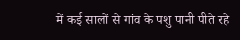में कई सालों से गांव के पशु पानी पीते रहे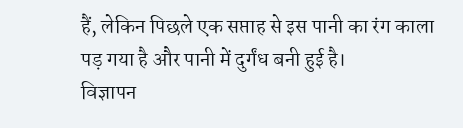हैं, लेकिन पिछले एक सप्ताह से इस पानी का रंग काला पड़ गया है और पानी में दुर्गंध बनी हुई है।
विज्ञापन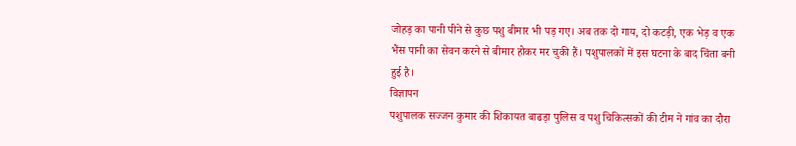जोहड़ का पानी पीने से कुछ पशु बीमार भी पड़ गए। अब तक दो गाय, दो कटड़ी, एक भेड़ व एक भैंस पानी का सेवन करने से बीमार होकर मर चुकी हैं। पशुपालकों में इस घटना के बाद चिंता बनी हुई है।
विज्ञापन
पशुपालक सज्जन कुमार की शिकायत बाढड़ा पुलिस व पशु चिकित्सकों की टीम ने गांव का दौरा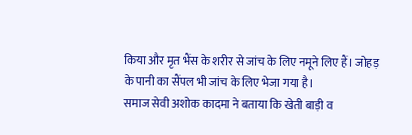किया और मृत भैंस के शरीर से जांच के लिए नमूने लिए हैं। जोहड़ के पानी का सैंपल भी जांच के लिए भेजा गया है।
समाज सेवी अशोक कादमा ने बताया कि खेती बाड़ी व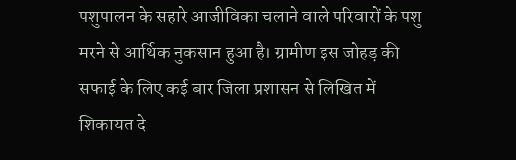पशुपालन के सहारे आजीविका चलाने वाले परिवारों के पशु मरने से आर्थिक नुकसान हुआ है। ग्रामीण इस जोहड़ की सफाई के लिए कई बार जिला प्रशासन से लिखित में शिकायत दे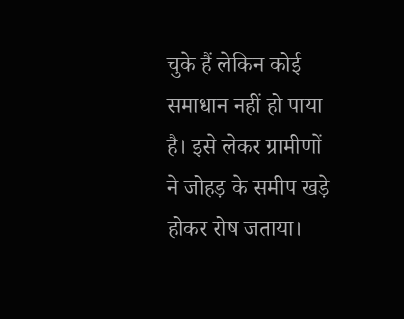चुके हैं लेकिन कोई समाधान नहीं हो पाया है। इसे लेकर ग्रामीणों ने जोहड़ के समीप खड़े होकर रोष जताया।